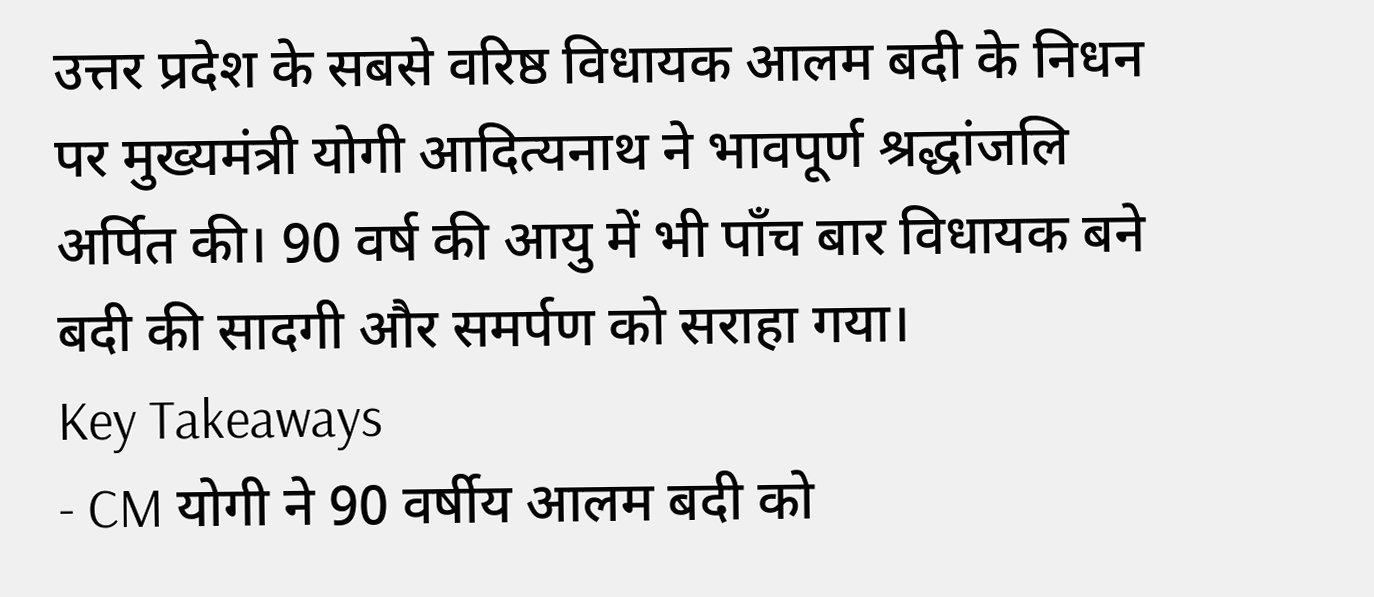उत्तर प्रदेश के सबसे वरिष्ठ विधायक आलम बदी के निधन पर मुख्यमंत्री योगी आदित्यनाथ ने भावपूर्ण श्रद्धांजलि अर्पित की। 90 वर्ष की आयु में भी पाँच बार विधायक बने बदी की सादगी और समर्पण को सराहा गया।
Key Takeaways
- CM योगी ने 90 वर्षीय आलम बदी को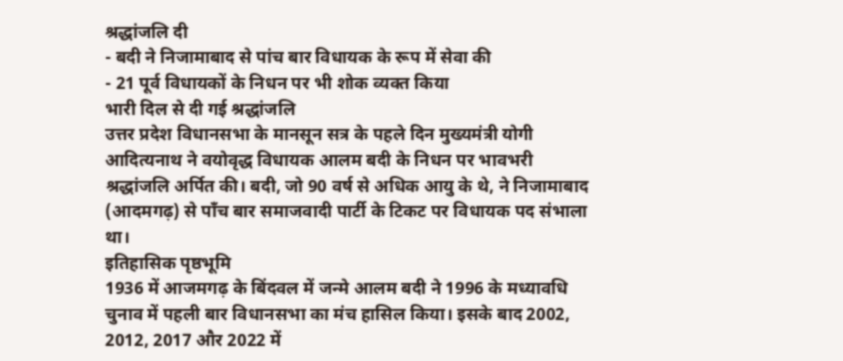श्रद्धांजलि दी
- बदी ने निजामाबाद से पांच बार विधायक के रूप में सेवा की
- 21 पूर्व विधायकों के निधन पर भी शोक व्यक्त किया
भारी दिल से दी गई श्रद्धांजलि
उत्तर प्रदेश विधानसभा के मानसून सत्र के पहले दिन मुख्यमंत्री योगी आदित्यनाथ ने वयोवृद्ध विधायक आलम बदी के निधन पर भावभरी श्रद्धांजलि अर्पित की। बदी, जो 90 वर्ष से अधिक आयु के थे, ने निजामाबाद (आदमगढ़) से पाँच बार समाजवादी पार्टी के टिकट पर विधायक पद संभाला था।
इतिहासिक पृष्ठभूमि
1936 में आजमगढ़ के बिंदवल में जन्मे आलम बदी ने 1996 के मध्यावधि चुनाव में पहली बार विधानसभा का मंच हासिल किया। इसके बाद 2002, 2012, 2017 और 2022 में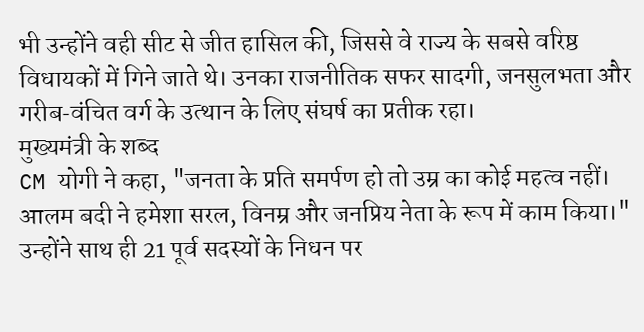भी उन्होंने वही सीट से जीत हासिल की, जिससे वे राज्य के सबसे वरिष्ठ विधायकों में गिने जाते थे। उनका राजनीतिक सफर सादगी, जनसुलभता और गरीब‑वंचित वर्ग के उत्थान के लिए संघर्ष का प्रतीक रहा।
मुख्यमंत्री के शब्द
CM योगी ने कहा, "जनता के प्रति समर्पण हो तो उम्र का कोई महत्व नहीं। आलम बदी ने हमेशा सरल, विनम्र और जनप्रिय नेता के रूप में काम किया।" उन्होंने साथ ही 21 पूर्व सदस्यों के निधन पर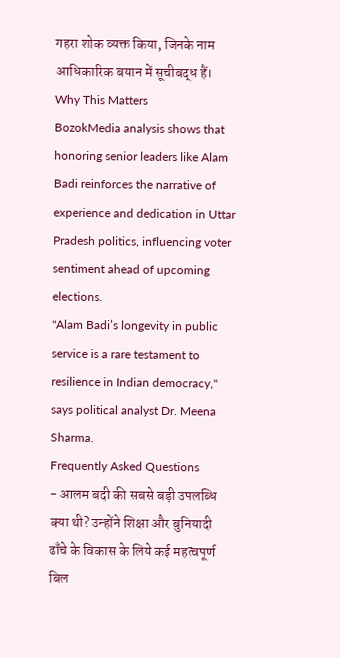गहरा शोक व्यक्त किया, जिनके नाम आधिकारिक बयान में सूचीबद्ध हैं।
Why This Matters
BozokMedia analysis shows that honoring senior leaders like Alam Badi reinforces the narrative of experience and dedication in Uttar Pradesh politics, influencing voter sentiment ahead of upcoming elections.
"Alam Badi’s longevity in public service is a rare testament to resilience in Indian democracy," says political analyst Dr. Meena Sharma.
Frequently Asked Questions
- आलम बदी की सबसे बड़ी उपलब्धि क्या थी? उन्होंने शिक्षा और बुनियादी ढाँचे के विकास के लिये कई महत्वपूर्ण बिल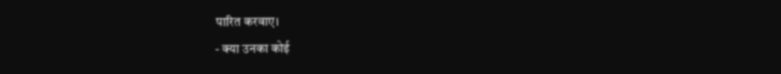पारित करवाए।
- क्या उनका कोई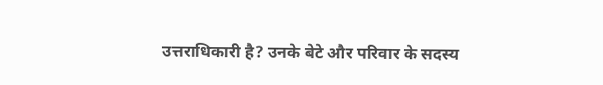उत्तराधिकारी है? उनके बेटे और परिवार के सदस्य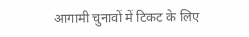आगामी चुनावों में टिकट के लिए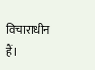विचाराधीन हैं।